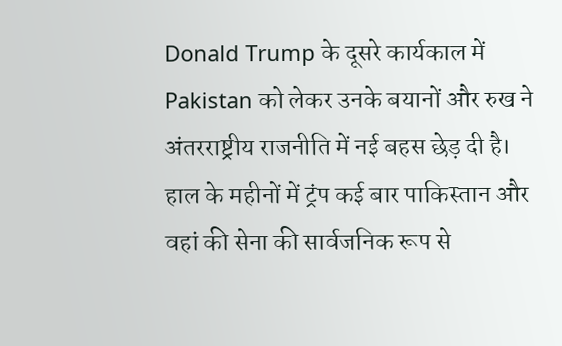Donald Trump के दूसरे कार्यकाल में Pakistan को लेकर उनके बयानों और रुख ने अंतरराष्ट्रीय राजनीति में नई बहस छेड़ दी है। हाल के महीनों में ट्रंप कई बार पाकिस्तान और वहां की सेना की सार्वजनिक रूप से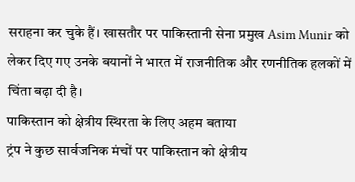सराहना कर चुके हैं। खासतौर पर पाकिस्तानी सेना प्रमुख Asim Munir को लेकर दिए गए उनके बयानों ने भारत में राजनीतिक और रणनीतिक हलकों में चिंता बढ़ा दी है।
पाकिस्तान को क्षेत्रीय स्थिरता के लिए अहम बताया
ट्रंप ने कुछ सार्वजनिक मंचों पर पाकिस्तान को क्षेत्रीय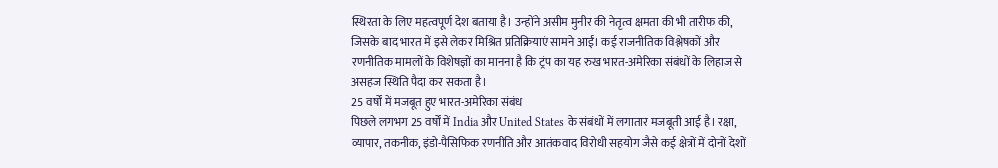स्थिरता के लिए महत्वपूर्ण देश बताया है। उन्होंने असीम मुनीर की नेतृत्व क्षमता की भी तारीफ की, जिसके बाद भारत में इसे लेकर मिश्रित प्रतिक्रियाएं सामने आईं। कई राजनीतिक विश्लेषकों और रणनीतिक मामलों के विशेषज्ञों का मानना है कि ट्रंप का यह रुख भारत-अमेरिका संबंधों के लिहाज से असहज स्थिति पैदा कर सकता है।
25 वर्षों में मजबूत हुए भारत-अमेरिका संबंध
पिछले लगभग 25 वर्षों में India और United States के संबंधों में लगातार मजबूती आई है। रक्षा, व्यापार, तकनीक, इंडो-पैसिफिक रणनीति और आतंकवाद विरोधी सहयोग जैसे कई क्षेत्रों में दोनों देशों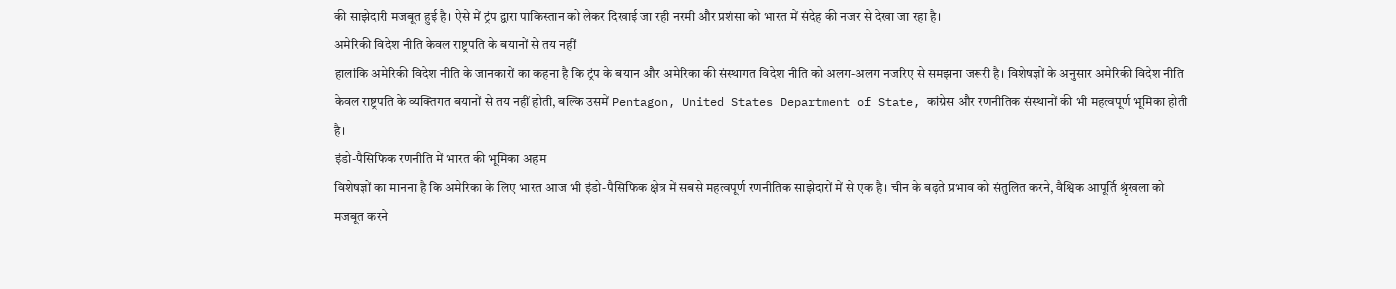की साझेदारी मजबूत हुई है। ऐसे में ट्रंप द्वारा पाकिस्तान को लेकर दिखाई जा रही नरमी और प्रशंसा को भारत में संदेह की नजर से देखा जा रहा है।
अमेरिकी विदेश नीति केवल राष्ट्रपति के बयानों से तय नहीं
हालांकि अमेरिकी विदेश नीति के जानकारों का कहना है कि ट्रंप के बयान और अमेरिका की संस्थागत विदेश नीति को अलग-अलग नजरिए से समझना जरूरी है। विशेषज्ञों के अनुसार अमेरिकी विदेश नीति केवल राष्ट्रपति के व्यक्तिगत बयानों से तय नहीं होती, बल्कि उसमें Pentagon, United States Department of State, कांग्रेस और रणनीतिक संस्थानों की भी महत्वपूर्ण भूमिका होती है।
इंडो-पैसिफिक रणनीति में भारत की भूमिका अहम
विशेषज्ञों का मानना है कि अमेरिका के लिए भारत आज भी इंडो-पैसिफिक क्षेत्र में सबसे महत्वपूर्ण रणनीतिक साझेदारों में से एक है। चीन के बढ़ते प्रभाव को संतुलित करने, वैश्विक आपूर्ति श्रृंखला को मजबूत करने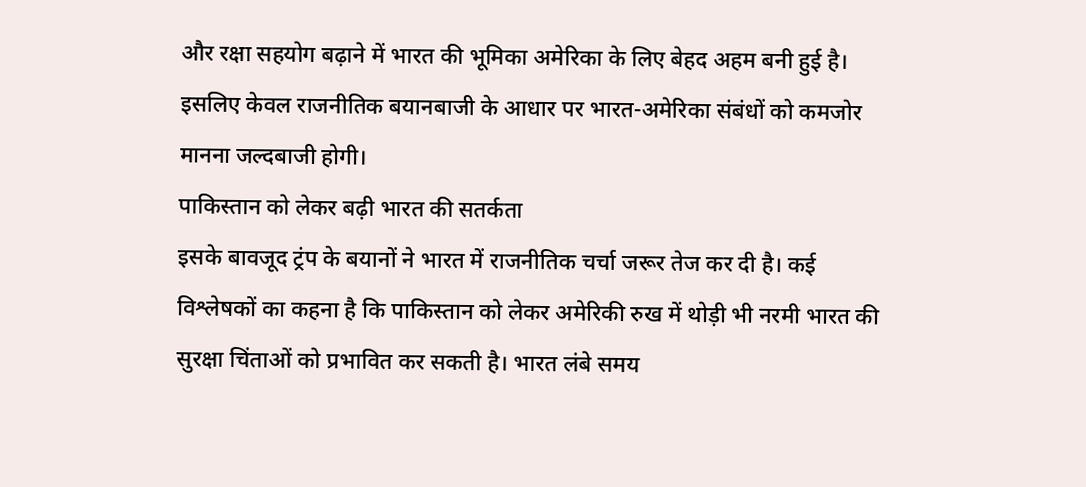और रक्षा सहयोग बढ़ाने में भारत की भूमिका अमेरिका के लिए बेहद अहम बनी हुई है। इसलिए केवल राजनीतिक बयानबाजी के आधार पर भारत-अमेरिका संबंधों को कमजोर मानना जल्दबाजी होगी।
पाकिस्तान को लेकर बढ़ी भारत की सतर्कता
इसके बावजूद ट्रंप के बयानों ने भारत में राजनीतिक चर्चा जरूर तेज कर दी है। कई विश्लेषकों का कहना है कि पाकिस्तान को लेकर अमेरिकी रुख में थोड़ी भी नरमी भारत की सुरक्षा चिंताओं को प्रभावित कर सकती है। भारत लंबे समय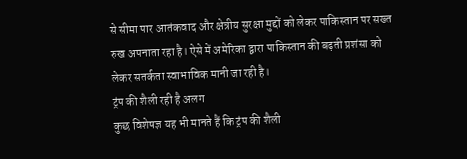से सीमा पार आतंकवाद और क्षेत्रीय सुरक्षा मुद्दों को लेकर पाकिस्तान पर सख्त रुख अपनाता रहा है। ऐसे में अमेरिका द्वारा पाकिस्तान की बढ़ती प्रशंसा को लेकर सतर्कता स्वाभाविक मानी जा रही है।
ट्रंप की शैली रही है अलग
कुछ विशेषज्ञ यह भी मानते हैं कि ट्रंप की शैली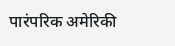पारंपरिक अमेरिकी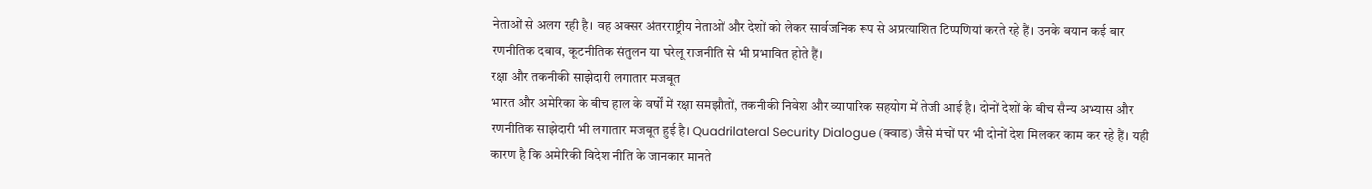नेताओं से अलग रही है। वह अक्सर अंतरराष्ट्रीय नेताओं और देशों को लेकर सार्वजनिक रूप से अप्रत्याशित टिप्पणियां करते रहे हैं। उनके बयान कई बार रणनीतिक दबाव, कूटनीतिक संतुलन या घरेलू राजनीति से भी प्रभावित होते हैं।
रक्षा और तकनीकी साझेदारी लगातार मजबूत
भारत और अमेरिका के बीच हाल के वर्षों में रक्षा समझौतों, तकनीकी निवेश और व्यापारिक सहयोग में तेजी आई है। दोनों देशों के बीच सैन्य अभ्यास और रणनीतिक साझेदारी भी लगातार मजबूत हुई है। Quadrilateral Security Dialogue (क्वाड) जैसे मंचों पर भी दोनों देश मिलकर काम कर रहे हैं। यही कारण है कि अमेरिकी विदेश नीति के जानकार मानते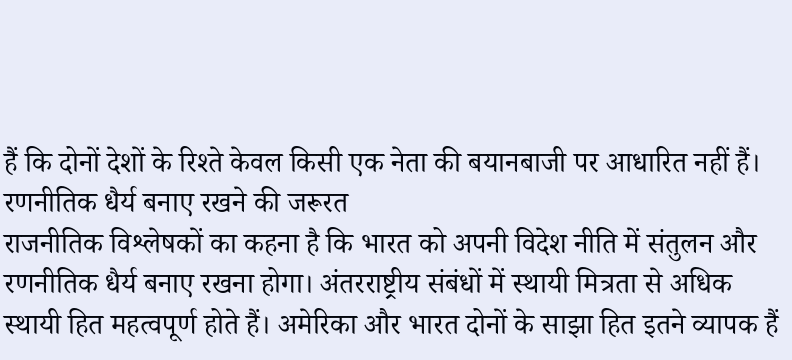हैं कि दोनों देशों के रिश्ते केवल किसी एक नेता की बयानबाजी पर आधारित नहीं हैं।
रणनीतिक धैर्य बनाए रखने की जरूरत
राजनीतिक विश्लेषकों का कहना है कि भारत को अपनी विदेश नीति में संतुलन और रणनीतिक धैर्य बनाए रखना होगा। अंतरराष्ट्रीय संबंधों में स्थायी मित्रता से अधिक स्थायी हित महत्वपूर्ण होते हैं। अमेरिका और भारत दोनों के साझा हित इतने व्यापक हैं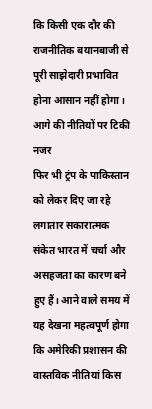कि किसी एक दौर की राजनीतिक बयानबाजी से पूरी साझेदारी प्रभावित होना आसान नहीं होगा।
आगे की नीतियों पर टिकी नजर
फिर भी ट्रंप के पाकिस्तान को लेकर दिए जा रहे लगातार सकारात्मक संकेत भारत में चर्चा और असहजता का कारण बने हुए हैं। आने वाले समय में यह देखना महत्वपूर्ण होगा कि अमेरिकी प्रशासन की वास्तविक नीतियां किस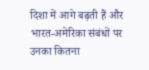दिशा में आगे बढ़ती हैं और भारत-अमेरिका संबंधों पर उनका कितना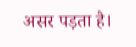असर पड़ता है।